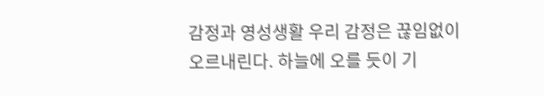감정과 영성생활 우리 감정은 끊임없이 오르내린다. 하늘에 오를 듯이 기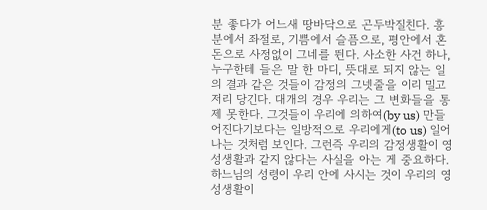분 좋다가 어느새 땅바닥으로 곤두박질친다. 흥분에서 좌절로, 기쁨에서 슬픔으로, 평안에서 혼돈으로 사정없이 그네를 뛴다. 사소한 사건 하나, 누구한테 들은 말 한 마디, 뜻대로 되지 않는 일의 결과 같은 것들이 감정의 그넷줄을 이리 밀고 저리 당긴다. 대개의 경우 우리는 그 변화들을 통제 못한다. 그것들이 우리에 의하여(by us) 만들어진다기보다는 일방적으로 우리에게(to us) 일어나는 것처럼 보인다. 그런즉 우리의 감정생활이 영성생활과 같지 않다는 사실을 아는 게 중요하다. 하느님의 성령이 우리 안에 사시는 것이 우리의 영성생활이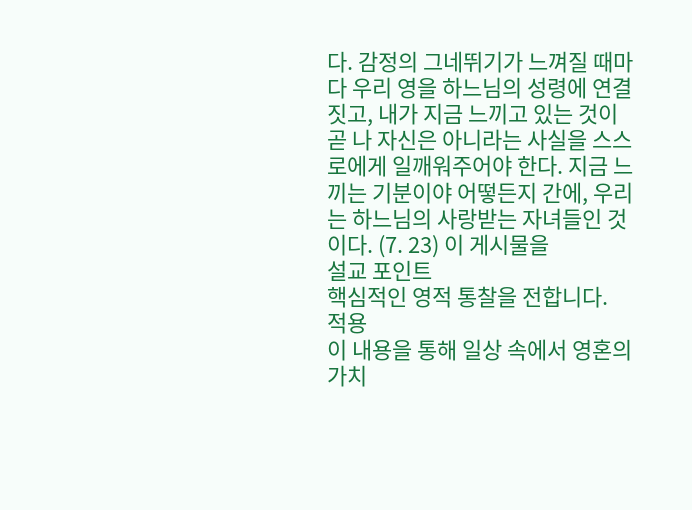다. 감정의 그네뛰기가 느껴질 때마다 우리 영을 하느님의 성령에 연결짓고, 내가 지금 느끼고 있는 것이 곧 나 자신은 아니라는 사실을 스스로에게 일깨워주어야 한다. 지금 느끼는 기분이야 어떻든지 간에, 우리는 하느님의 사랑받는 자녀들인 것이다. (7. 23) 이 게시물을
설교 포인트
핵심적인 영적 통찰을 전합니다.
적용
이 내용을 통해 일상 속에서 영혼의 가치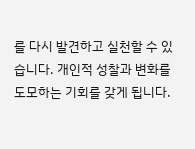를 다시 발견하고 실천할 수 있습니다. 개인적 성찰과 변화를 도모하는 기회를 갖게 됩니다.